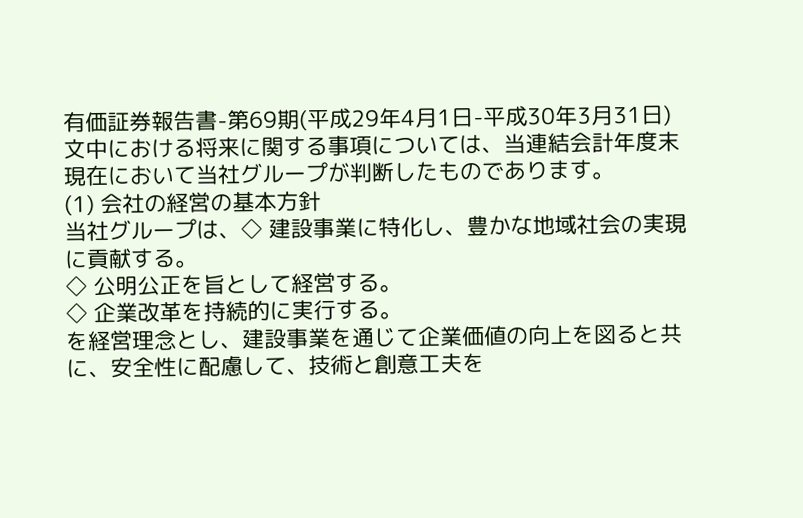有価証券報告書-第69期(平成29年4月1日-平成30年3月31日)
文中における将来に関する事項については、当連結会計年度末現在において当社グループが判断したものであります。
(1) 会社の経営の基本方針
当社グループは、◇ 建設事業に特化し、豊かな地域社会の実現に貢献する。
◇ 公明公正を旨として経営する。
◇ 企業改革を持続的に実行する。
を経営理念とし、建設事業を通じて企業価値の向上を図ると共に、安全性に配慮して、技術と創意工夫を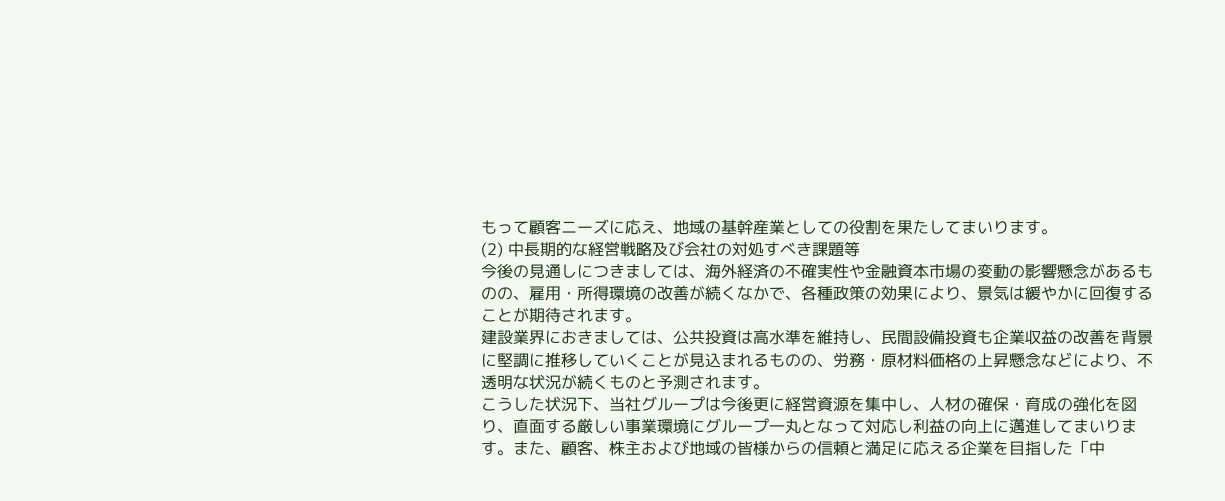もって顧客ニーズに応え、地域の基幹産業としての役割を果たしてまいります。
(2) 中長期的な経営戦略及び会社の対処すべき課題等
今後の見通しにつきましては、海外経済の不確実性や金融資本市場の変動の影響懸念があるものの、雇用・所得環境の改善が続くなかで、各種政策の効果により、景気は緩やかに回復することが期待されます。
建設業界におきましては、公共投資は高水準を維持し、民間設備投資も企業収益の改善を背景に堅調に推移していくことが見込まれるものの、労務・原材料価格の上昇懸念などにより、不透明な状況が続くものと予測されます。
こうした状況下、当社グループは今後更に経営資源を集中し、人材の確保・育成の強化を図り、直面する厳しい事業環境にグループ一丸となって対応し利益の向上に邁進してまいります。また、顧客、株主および地域の皆様からの信頼と満足に応える企業を目指した「中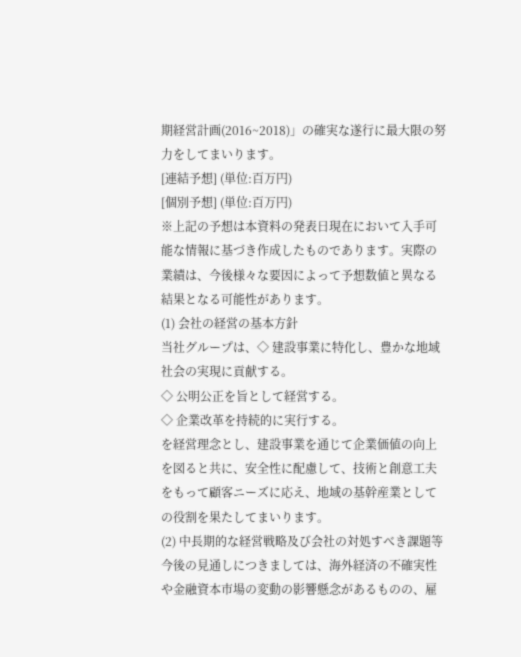期経営計画(2016~2018)」の確実な遂行に最大限の努力をしてまいります。
[連結予想] (単位:百万円)
[個別予想] (単位:百万円)
※上記の予想は本資料の発表日現在において入手可能な情報に基づき作成したものであります。実際の業績は、今後様々な要因によって予想数値と異なる結果となる可能性があります。
(1) 会社の経営の基本方針
当社グループは、◇ 建設事業に特化し、豊かな地域社会の実現に貢献する。
◇ 公明公正を旨として経営する。
◇ 企業改革を持続的に実行する。
を経営理念とし、建設事業を通じて企業価値の向上を図ると共に、安全性に配慮して、技術と創意工夫をもって顧客ニーズに応え、地域の基幹産業としての役割を果たしてまいります。
(2) 中長期的な経営戦略及び会社の対処すべき課題等
今後の見通しにつきましては、海外経済の不確実性や金融資本市場の変動の影響懸念があるものの、雇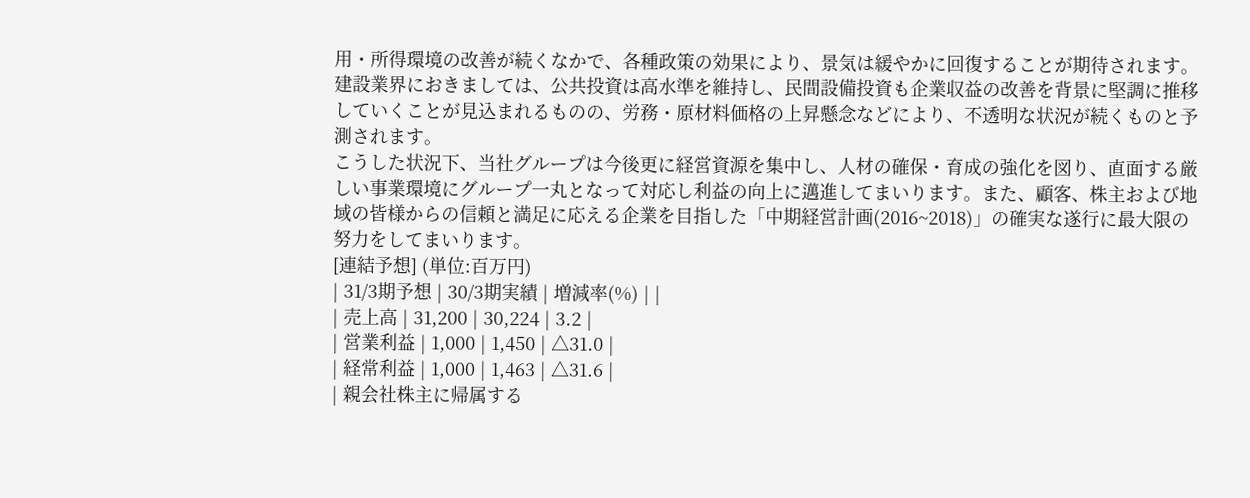用・所得環境の改善が続くなかで、各種政策の効果により、景気は緩やかに回復することが期待されます。
建設業界におきましては、公共投資は高水準を維持し、民間設備投資も企業収益の改善を背景に堅調に推移していくことが見込まれるものの、労務・原材料価格の上昇懸念などにより、不透明な状況が続くものと予測されます。
こうした状況下、当社グループは今後更に経営資源を集中し、人材の確保・育成の強化を図り、直面する厳しい事業環境にグループ一丸となって対応し利益の向上に邁進してまいります。また、顧客、株主および地域の皆様からの信頼と満足に応える企業を目指した「中期経営計画(2016~2018)」の確実な遂行に最大限の努力をしてまいります。
[連結予想] (単位:百万円)
| 31/3期予想 | 30/3期実績 | 増減率(%) | |
| 売上高 | 31,200 | 30,224 | 3.2 |
| 営業利益 | 1,000 | 1,450 | △31.0 |
| 経常利益 | 1,000 | 1,463 | △31.6 |
| 親会社株主に帰属する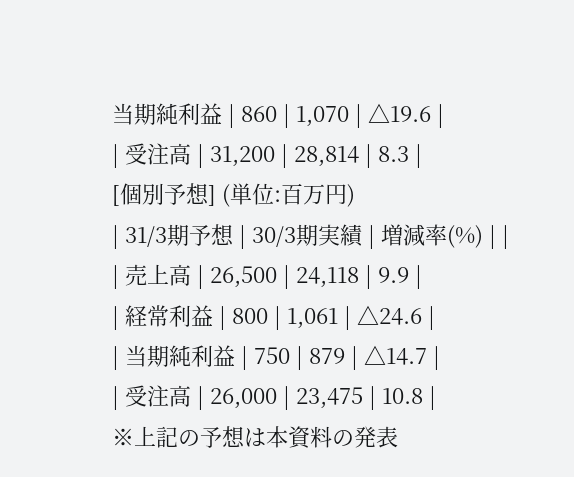当期純利益 | 860 | 1,070 | △19.6 |
| 受注高 | 31,200 | 28,814 | 8.3 |
[個別予想] (単位:百万円)
| 31/3期予想 | 30/3期実績 | 増減率(%) | |
| 売上高 | 26,500 | 24,118 | 9.9 |
| 経常利益 | 800 | 1,061 | △24.6 |
| 当期純利益 | 750 | 879 | △14.7 |
| 受注高 | 26,000 | 23,475 | 10.8 |
※上記の予想は本資料の発表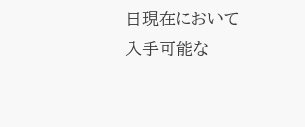日現在において入手可能な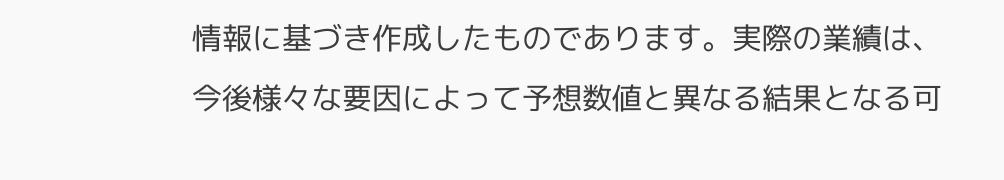情報に基づき作成したものであります。実際の業績は、今後様々な要因によって予想数値と異なる結果となる可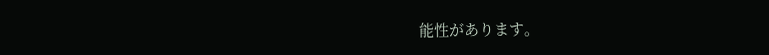能性があります。